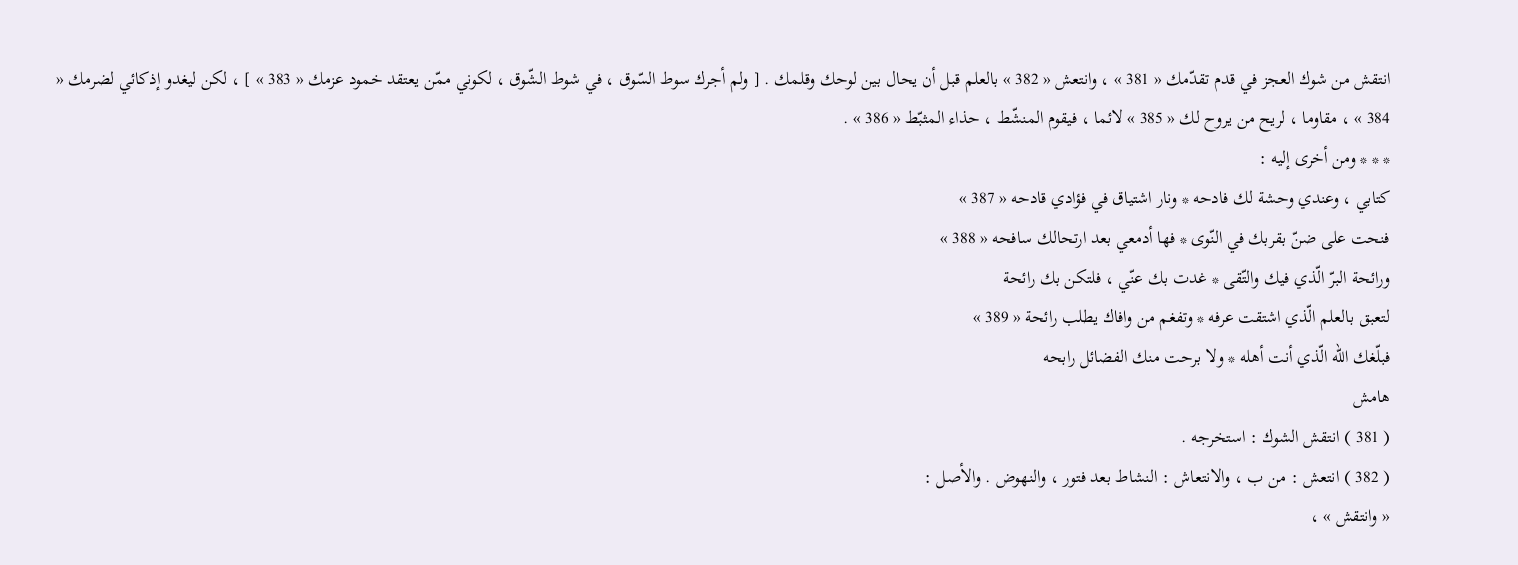انتقش من شوك العجز في قدم تقدّمك « 381 » ، وانتعش « 382 » بالعلم قبل أن يحال بين لوحك وقلمك . [ ولم أجرك سوط السّوق ، في شوط الشّوق ، لكوني ممّن يعتقد خمود عزمك « 383 » ] ، لكن ليغدو إذكائي لضرمك « 384 » ، مقاوما ، لريح من يروح لك « 385 » لائما ، فيقوم المنشّط ، حذاء المثبّط « 386 » .
* * * ومن أخرى إليه :
كتابي ، وعندي وحشة لك فادحه * ونار اشتياق في فؤادي قادحه « 387 »
فنحت على ضنّ بقربك في النّوى * فها أدمعي بعد ارتحالك سافحه « 388 »
ورائحة البرّ الّذي فيك والتّقى * غدت بك عنّي ، فلتكن بك رائحة
لتعبق بالعلم الّذي اشتقت عرفه * وتفغم من وافاك يطلب رائحة « 389 »
فبلّغك اللّه الّذي أنت أهله * ولا برحت منك الفضائل رابحه
هامش
( 381 ) انتقش الشوك : استخرجه .
( 382 ) انتعش : من ب ، والانتعاش : النشاط بعد فتور ، والنهوض . والأصل :
« وانتقش » ،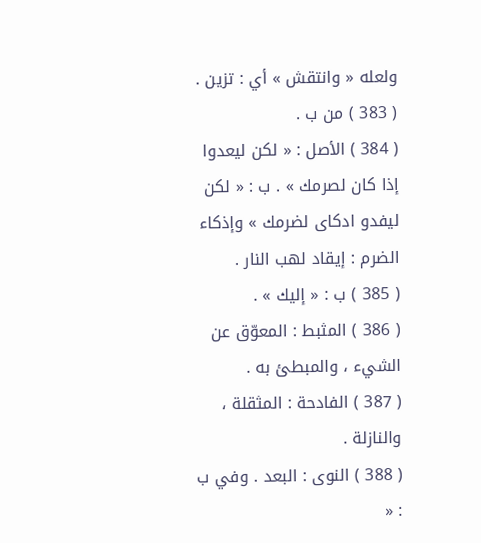ولعله « وانتقش » أي : تزين .
( 383 ) من ب .
( 384 ) الأصل : « لكن ليعدوا إذا كان لصرمك » . ب : « لكن ليفدو ادكاى لضرمك » وإذكاء الضرم : إيقاد لهب النار .
( 385 ) ب : « إليك » .
( 386 ) المثبط : المعوّق عن الشيء ، والمبطئ به .
( 387 ) الفادحة : المثقلة ، والنازلة .
( 388 ) النوى : البعد . وفي ب : «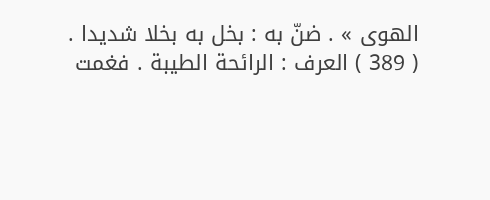الهوى » . ضنّ به : بخل به بخلا شديدا .
( 389 ) العرف : الرائحة الطيبة . فغمت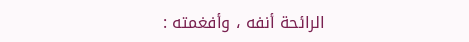الرائحة أنفه ، وأفغمته :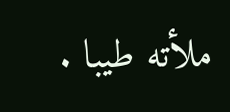ملأته طيبا .